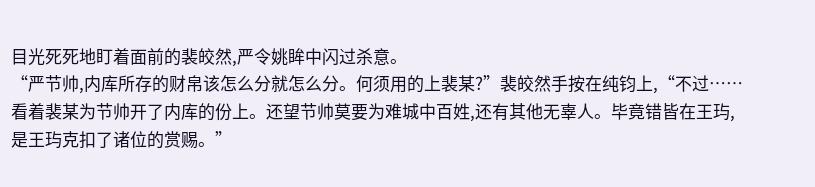目光死死地盯着面前的裴皎然,严令姚眸中闪过杀意。
“严节帅,内库所存的财帛该怎么分就怎么分。何须用的上裴某?”裴皎然手按在纯钧上,“不过……看着裴某为节帅开了内库的份上。还望节帅莫要为难城中百姓,还有其他无辜人。毕竟错皆在王玙,是王玙克扣了诸位的赏赐。”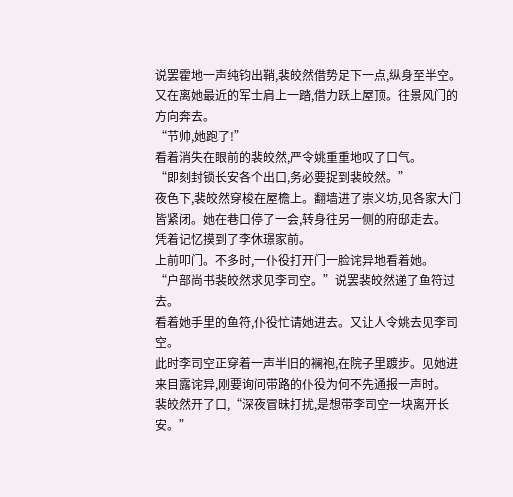说罢霍地一声纯钧出鞘,裴皎然借势足下一点,纵身至半空。又在离她最近的军士肩上一踏,借力跃上屋顶。往景风门的方向奔去。
“节帅,她跑了!”
看着消失在眼前的裴皎然,严令姚重重地叹了口气。
“即刻封锁长安各个出口,务必要捉到裴皎然。”
夜色下,裴皎然穿梭在屋檐上。翻墙进了崇义坊,见各家大门皆紧闭。她在巷口停了一会,转身往另一侧的府邸走去。
凭着记忆摸到了李休璟家前。
上前叩门。不多时,一仆役打开门一脸诧异地看着她。
“户部尚书裴皎然求见李司空。”说罢裴皎然递了鱼符过去。
看着她手里的鱼符,仆役忙请她进去。又让人令姚去见李司空。
此时李司空正穿着一声半旧的襕袍,在院子里踱步。见她进来目露诧异,刚要询问带路的仆役为何不先通报一声时。
裴皎然开了口,“深夜冒昧打扰,是想带李司空一块离开长安。”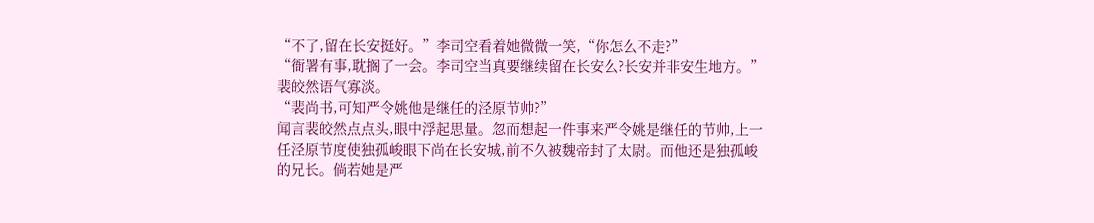“不了,留在长安挺好。”李司空看着她微微一笑,“你怎么不走?”
“衙署有事,耽搁了一会。李司空当真要继续留在长安么?长安并非安生地方。”裴皎然语气寡淡。
“裴尚书,可知严令姚他是继任的泾原节帅?”
闻言裴皎然点点头,眼中浮起思量。忽而想起一件事来严令姚是继任的节帅,上一任泾原节度使独孤峻眼下尚在长安城,前不久被魏帝封了太尉。而他还是独孤峻的兄长。倘若她是严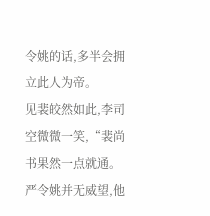令姚的话,多半会拥立此人为帝。
见裴皎然如此,李司空微微一笑,“裴尚书果然一点就通。严令姚并无威望,他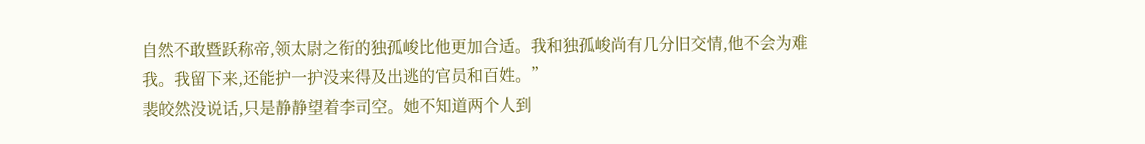自然不敢暨跃称帝,领太尉之衔的独孤峻比他更加合适。我和独孤峻尚有几分旧交情,他不会为难我。我留下来,还能护一护没来得及出逃的官员和百姓。”
裴皎然没说话,只是静静望着李司空。她不知道两个人到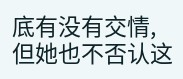底有没有交情,但她也不否认这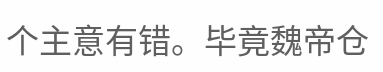个主意有错。毕竟魏帝仓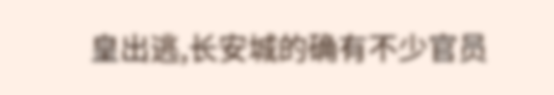皇出逃,长安城的确有不少官员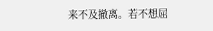来不及撤离。若不想屈